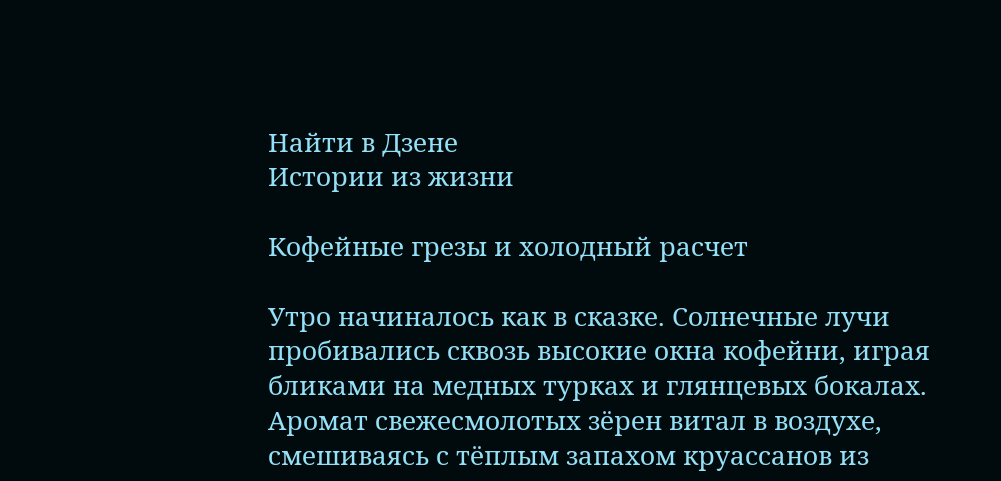Найти в Дзене
Истории из жизни

Кофейные грезы и холодный расчет

Утро начиналось как в сказке. Солнечные лучи пробивались сквозь высокие окна кофейни, играя бликами на медных турках и глянцевых бокалах. Аромат свежесмолотых зёрен витал в воздухе, смешиваясь с тёплым запахом круассанов из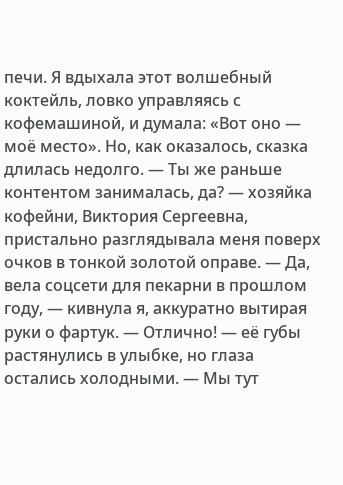печи. Я вдыхала этот волшебный коктейль, ловко управляясь с кофемашиной, и думала: «Вот оно — моё место». Но, как оказалось, сказка длилась недолго. — Ты же раньше контентом занималась, да? — хозяйка кофейни, Виктория Сергеевна, пристально разглядывала меня поверх очков в тонкой золотой оправе. — Да, вела соцсети для пекарни в прошлом году, — кивнула я, аккуратно вытирая руки о фартук. — Отлично! — её губы растянулись в улыбке, но глаза остались холодными. — Мы тут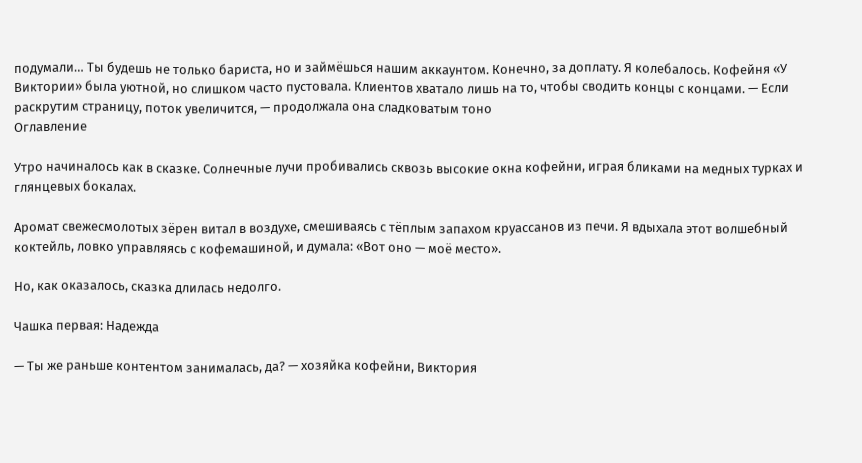подумали… Ты будешь не только бариста, но и займёшься нашим аккаунтом. Конечно, за доплату. Я колебалось. Кофейня «У Виктории» была уютной, но слишком часто пустовала. Клиентов хватало лишь на то, чтобы сводить концы с концами. — Если раскрутим страницу, поток увеличится, — продолжала она сладковатым тоно
Оглавление

Утро начиналось как в сказке. Солнечные лучи пробивались сквозь высокие окна кофейни, играя бликами на медных турках и глянцевых бокалах.

Аромат свежесмолотых зёрен витал в воздухе, смешиваясь с тёплым запахом круассанов из печи. Я вдыхала этот волшебный коктейль, ловко управляясь с кофемашиной, и думала: «Вот оно — моё место».

Но, как оказалось, сказка длилась недолго.

Чашка первая: Надежда

— Ты же раньше контентом занималась, да? — хозяйка кофейни, Виктория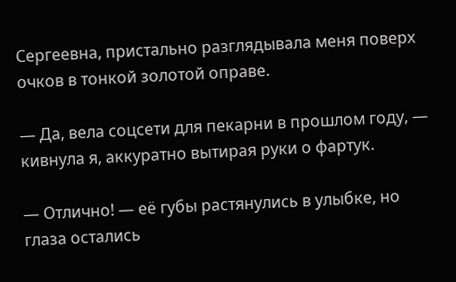Сергеевна, пристально разглядывала меня поверх очков в тонкой золотой оправе.

— Да, вела соцсети для пекарни в прошлом году, — кивнула я, аккуратно вытирая руки о фартук.

— Отлично! — её губы растянулись в улыбке, но глаза остались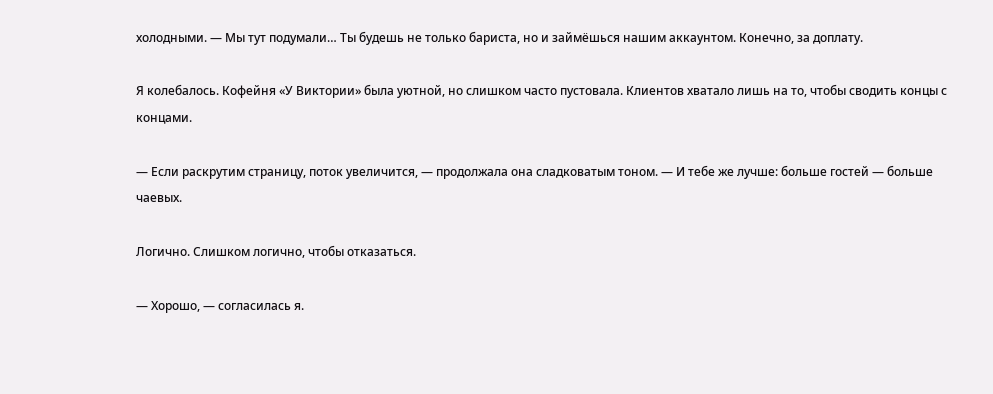холодными. — Мы тут подумали… Ты будешь не только бариста, но и займёшься нашим аккаунтом. Конечно, за доплату.

Я колебалось. Кофейня «У Виктории» была уютной, но слишком часто пустовала. Клиентов хватало лишь на то, чтобы сводить концы с концами.

— Если раскрутим страницу, поток увеличится, — продолжала она сладковатым тоном. — И тебе же лучше: больше гостей — больше чаевых.

Логично. Слишком логично, чтобы отказаться.

— Хорошо, — согласилась я.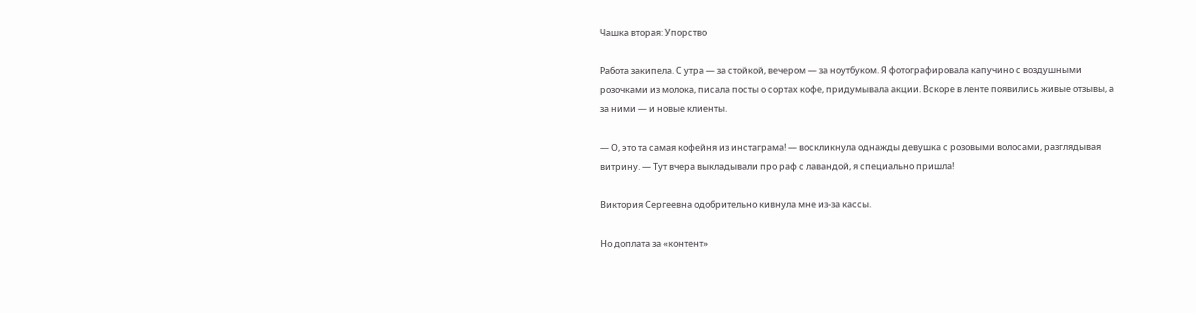Чашка вторая: Упорство

Работа закипела. С утра — за стойкой, вечером — за ноутбуком. Я фотографировала капучино с воздушными розочками из молока, писала посты о сортах кофе, придумывала акции. Вскоре в ленте появились живые отзывы, а за ними — и новые клиенты.

— О, это та самая кофейня из инстаграма! — воскликнула однажды девушка с розовыми волосами, разглядывая витрину. — Тут вчера выкладывали про раф с лавандой, я специально пришла!

Виктория Сергеевна одобрительно кивнула мне из-за кассы.

Но доплата за «контент»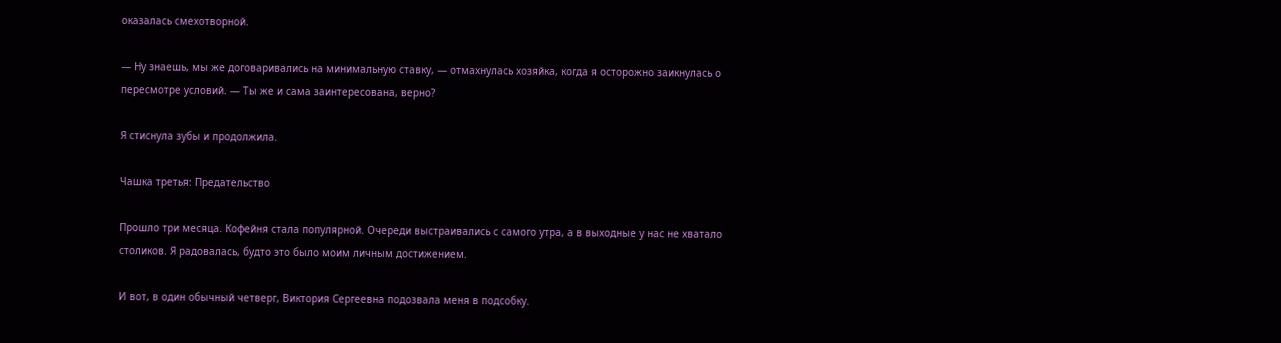оказалась смехотворной.

— Ну знаешь, мы же договаривались на минимальную ставку, — отмахнулась хозяйка, когда я осторожно заикнулась о пересмотре условий. — Ты же и сама заинтересована, верно?

Я стиснула зубы и продолжила.

Чашка третья: Предательство

Прошло три месяца. Кофейня стала популярной. Очереди выстраивались с самого утра, а в выходные у нас не хватало столиков. Я радовалась, будто это было моим личным достижением.

И вот, в один обычный четверг, Виктория Сергеевна подозвала меня в подсобку.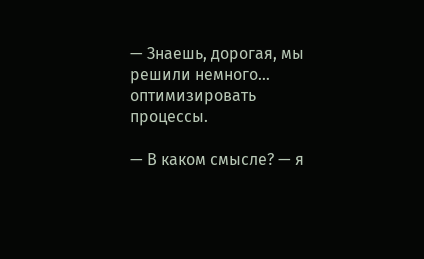— Знаешь, дорогая, мы решили немного… оптимизировать процессы.

— В каком смысле? — я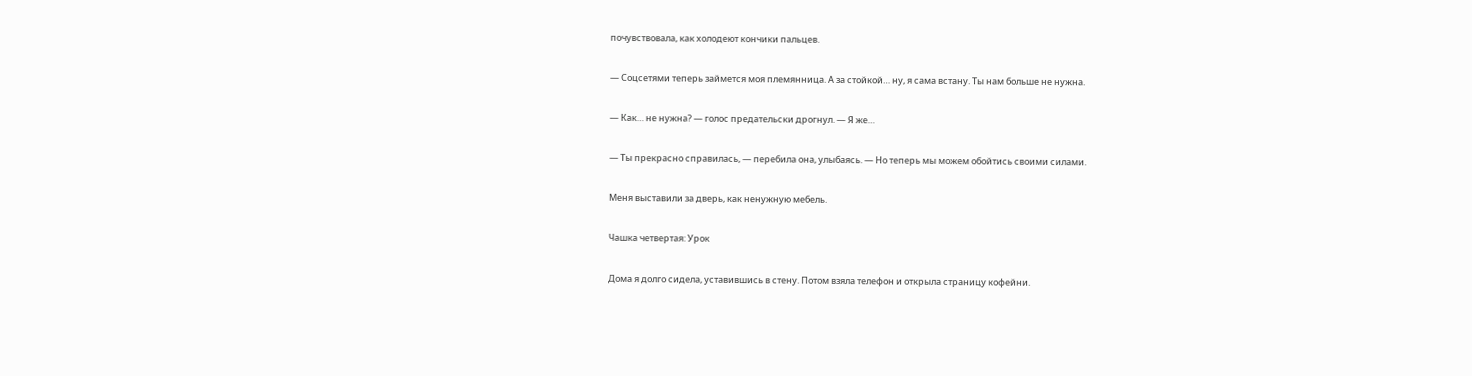почувствовала, как холодеют кончики пальцев.

— Соцсетями теперь займется моя племянница. А за стойкой… ну, я сама встану. Ты нам больше не нужна.

— Как… не нужна? — голос предательски дрогнул. — Я же…

— Ты прекрасно справилась, — перебила она, улыбаясь. — Но теперь мы можем обойтись своими силами.

Меня выставили за дверь, как ненужную мебель.

Чашка четвертая: Урок

Дома я долго сидела, уставившись в стену. Потом взяла телефон и открыла страницу кофейни.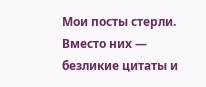Мои посты стерли. Вместо них — безликие цитаты и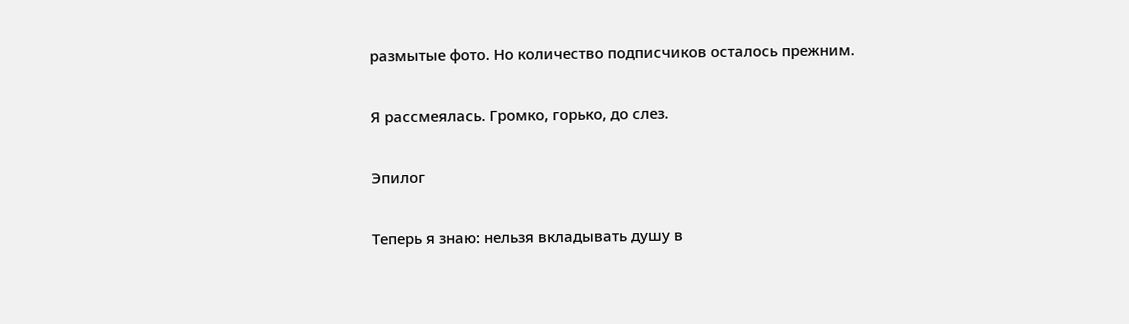размытые фото. Но количество подписчиков осталось прежним.

Я рассмеялась. Громко, горько, до слез.

Эпилог

Теперь я знаю: нельзя вкладывать душу в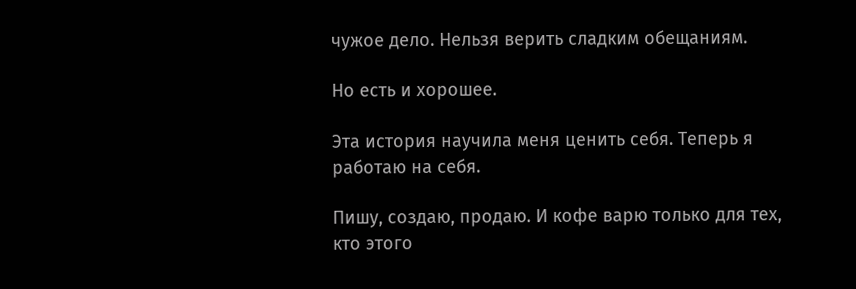чужое дело. Нельзя верить сладким обещаниям.

Но есть и хорошее.

Эта история научила меня ценить себя. Теперь я работаю на себя.

Пишу, создаю, продаю. И кофе варю только для тех, кто этого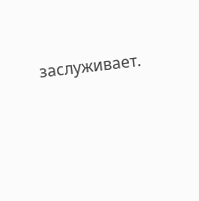заслуживает.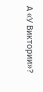А «У Виктории»?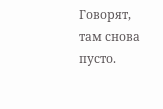Говорят, там снова пусто.